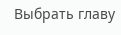Выбрать главу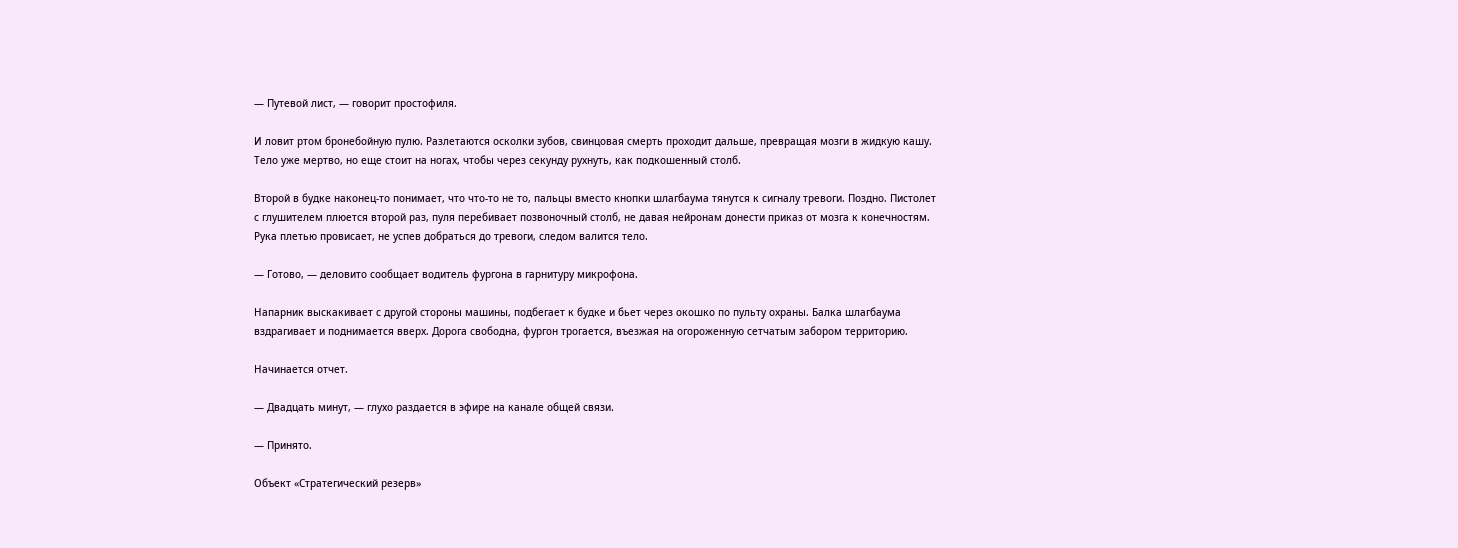— Путевой лист, — говорит простофиля.

И ловит ртом бронебойную пулю. Разлетаются осколки зубов, свинцовая смерть проходит дальше, превращая мозги в жидкую кашу. Тело уже мертво, но еще стоит на ногах, чтобы через секунду рухнуть, как подкошенный столб.

Второй в будке наконец-то понимает, что что-то не то, пальцы вместо кнопки шлагбаума тянутся к сигналу тревоги. Поздно. Пистолет с глушителем плюется второй раз, пуля перебивает позвоночный столб, не давая нейронам донести приказ от мозга к конечностям. Рука плетью провисает, не успев добраться до тревоги, следом валится тело.

— Готово, — деловито сообщает водитель фургона в гарнитуру микрофона.

Напарник выскакивает с другой стороны машины, подбегает к будке и бьет через окошко по пульту охраны. Балка шлагбаума вздрагивает и поднимается вверх. Дорога свободна, фургон трогается, въезжая на огороженную сетчатым забором территорию.

Начинается отчет.

— Двадцать минут, — глухо раздается в эфире на канале общей связи.

— Принято.

Объект «Стратегический резерв»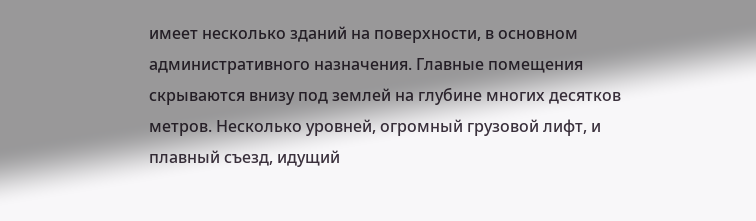имеет несколько зданий на поверхности, в основном административного назначения. Главные помещения скрываются внизу под землей на глубине многих десятков метров. Несколько уровней, огромный грузовой лифт, и плавный съезд, идущий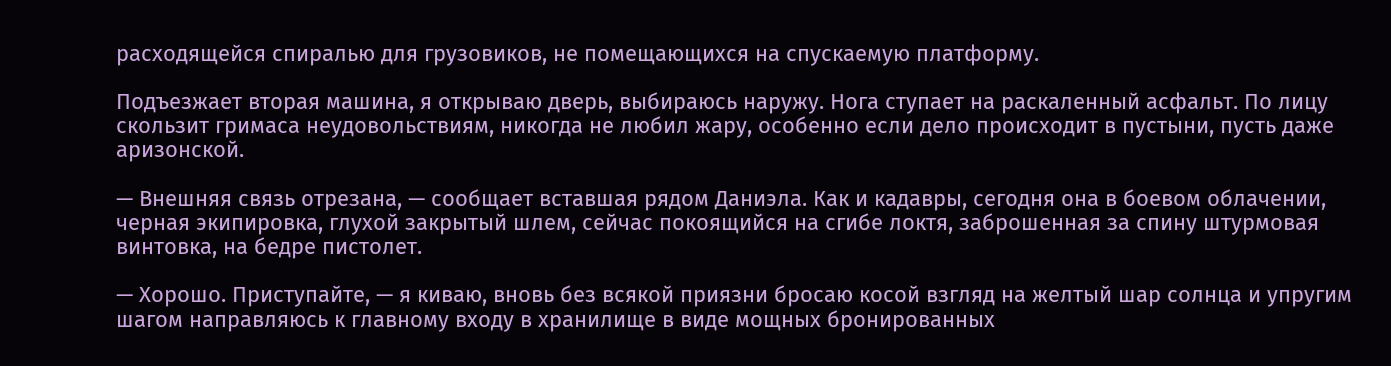расходящейся спиралью для грузовиков, не помещающихся на спускаемую платформу.

Подъезжает вторая машина, я открываю дверь, выбираюсь наружу. Нога ступает на раскаленный асфальт. По лицу скользит гримаса неудовольствиям, никогда не любил жару, особенно если дело происходит в пустыни, пусть даже аризонской.

— Внешняя связь отрезана, — сообщает вставшая рядом Даниэла. Как и кадавры, сегодня она в боевом облачении, черная экипировка, глухой закрытый шлем, сейчас покоящийся на сгибе локтя, заброшенная за спину штурмовая винтовка, на бедре пистолет.

— Хорошо. Приступайте, — я киваю, вновь без всякой приязни бросаю косой взгляд на желтый шар солнца и упругим шагом направляюсь к главному входу в хранилище в виде мощных бронированных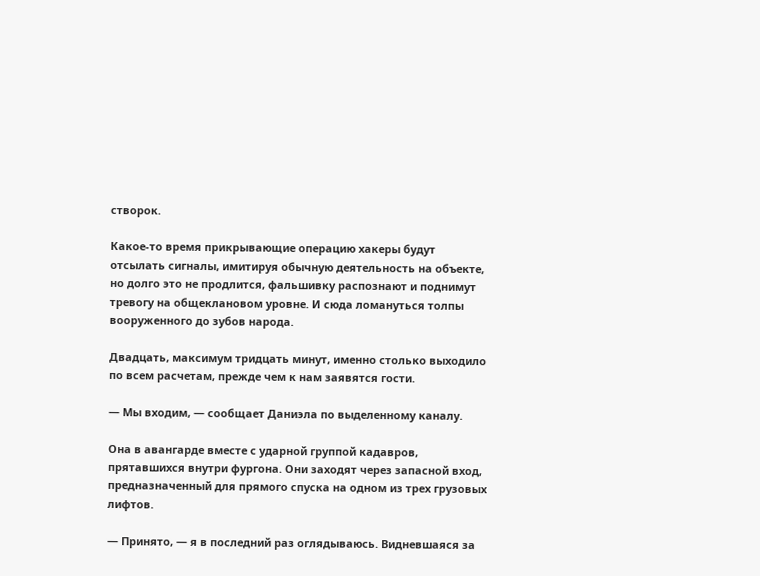створок.

Какое-то время прикрывающие операцию хакеры будут отсылать сигналы, имитируя обычную деятельность на объекте, но долго это не продлится, фальшивку распознают и поднимут тревогу на общеклановом уровне. И сюда ломануться толпы вооруженного до зубов народа.

Двадцать, максимум тридцать минут, именно столько выходило по всем расчетам, прежде чем к нам заявятся гости.

— Мы входим, — сообщает Даниэла по выделенному каналу.

Она в авангарде вместе с ударной группой кадавров, прятавшихся внутри фургона. Они заходят через запасной вход, предназначенный для прямого спуска на одном из трех грузовых лифтов.

— Принято, — я в последний раз оглядываюсь. Видневшаяся за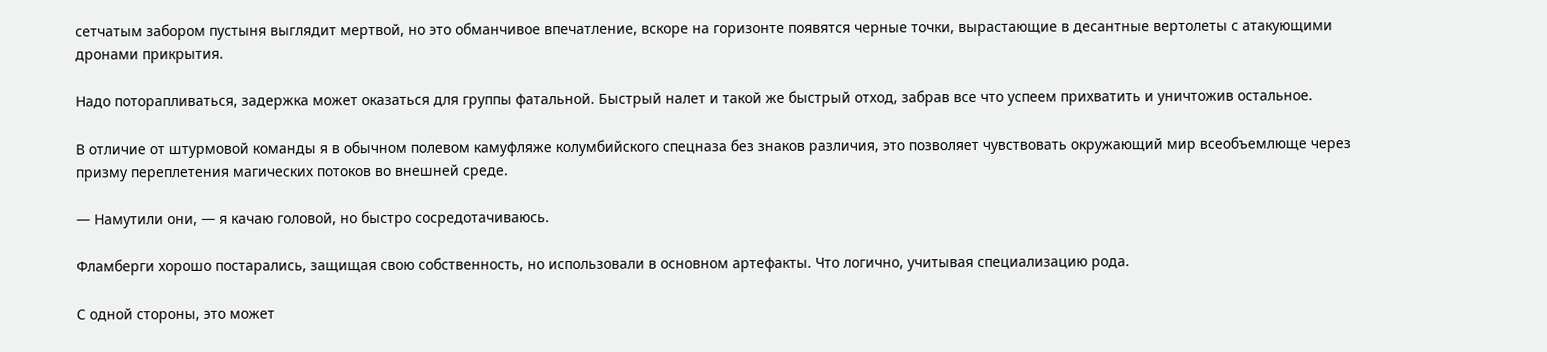сетчатым забором пустыня выглядит мертвой, но это обманчивое впечатление, вскоре на горизонте появятся черные точки, вырастающие в десантные вертолеты с атакующими дронами прикрытия.

Надо поторапливаться, задержка может оказаться для группы фатальной. Быстрый налет и такой же быстрый отход, забрав все что успеем прихватить и уничтожив остальное.

В отличие от штурмовой команды я в обычном полевом камуфляже колумбийского спецназа без знаков различия, это позволяет чувствовать окружающий мир всеобъемлюще через призму переплетения магических потоков во внешней среде.

— Намутили они, — я качаю головой, но быстро сосредотачиваюсь.

Фламберги хорошо постарались, защищая свою собственность, но использовали в основном артефакты. Что логично, учитывая специализацию рода.

С одной стороны, это может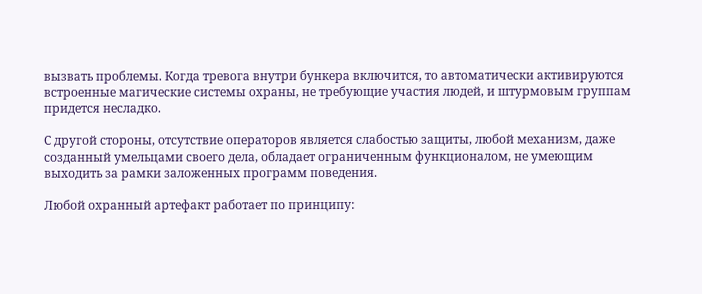вызвать проблемы. Когда тревога внутри бункера включится, то автоматически активируются встроенные магические системы охраны, не требующие участия людей, и штурмовым группам придется несладко.

С другой стороны, отсутствие операторов является слабостью защиты, любой механизм, даже созданный умельцами своего дела, обладает ограниченным функционалом, не умеющим выходить за рамки заложенных программ поведения.

Любой охранный артефакт работает по принципу: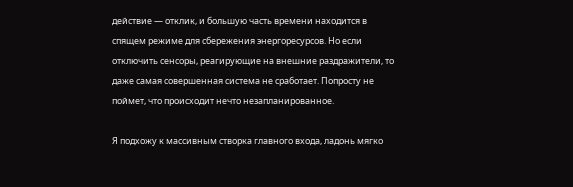действие — отклик, и большую часть времени находится в спящем режиме для сбережения энергоресурсов. Но если отключить сенсоры, реагирующие на внешние раздражители, то даже самая совершенная система не сработает. Попросту не поймет, что происходит нечто незапланированное.

Я подхожу к массивным створка главного входа, ладонь мягко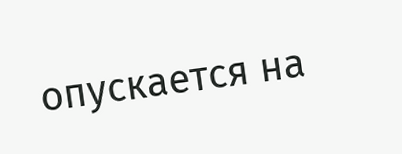опускается на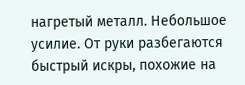нагретый металл. Небольшое усилие. От руки разбегаются быстрый искры, похожие на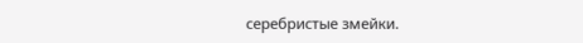серебристые змейки.